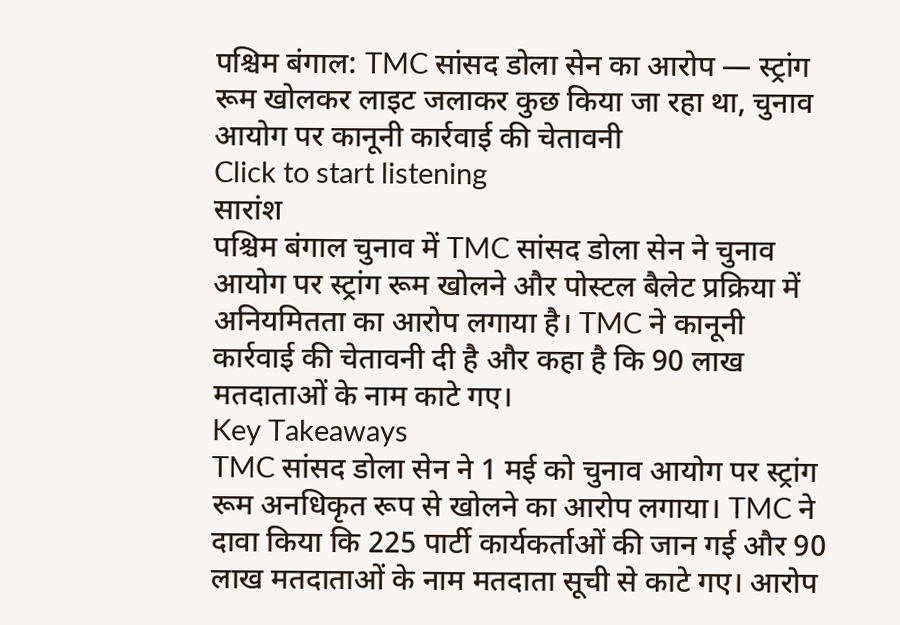पश्चिम बंगाल: TMC सांसद डोला सेन का आरोप — स्ट्रांग रूम खोलकर लाइट जलाकर कुछ किया जा रहा था, चुनाव आयोग पर कानूनी कार्रवाई की चेतावनी
Click to start listening
सारांश
पश्चिम बंगाल चुनाव में TMC सांसद डोला सेन ने चुनाव आयोग पर स्ट्रांग रूम खोलने और पोस्टल बैलेट प्रक्रिया में अनियमितता का आरोप लगाया है। TMC ने कानूनी कार्रवाई की चेतावनी दी है और कहा है कि 90 लाख मतदाताओं के नाम काटे गए।
Key Takeaways
TMC सांसद डोला सेन ने 1 मई को चुनाव आयोग पर स्ट्रांग रूम अनधिकृत रूप से खोलने का आरोप लगाया। TMC ने दावा किया कि 225 पार्टी कार्यकर्ताओं की जान गई और 90 लाख मतदाताओं के नाम मतदाता सूची से काटे गए। आरोप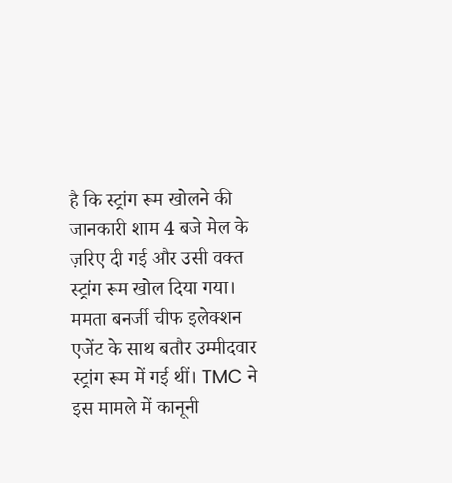है कि स्ट्रांग रूम खोलने की जानकारी शाम 4 बजे मेल के ज़रिए दी गई और उसी वक्त स्ट्रांग रूम खोल दिया गया। ममता बनर्जी चीफ इलेक्शन एजेंट के साथ बतौर उम्मीदवार स्ट्रांग रूम में गई थीं। TMC ने इस मामले में कानूनी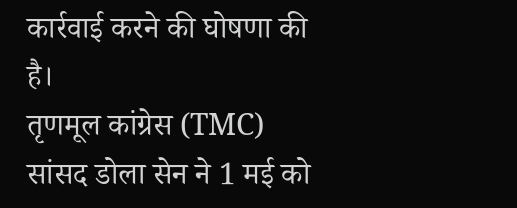कार्रवाई करने की घोषणा की है।
तृणमूल कांग्रेस (TMC) सांसद डोला सेन ने 1 मई को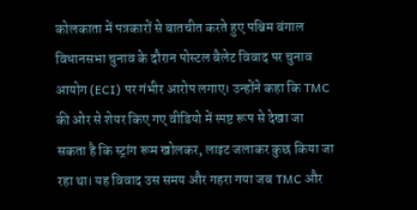कोलकाता में पत्रकारों से बातचीत करते हुए पश्चिम बंगाल विधानसभा चुनाव के दौरान पोस्टल बैलेट विवाद पर चुनाव आयोग (ECI) पर गंभीर आरोप लगाए। उन्होंने कहा कि TMC की ओर से शेयर किए गए वीडियो में स्पष्ट रूप से देखा जा सकता है कि स्ट्रांग रूम खोलकर, लाइट जलाकर कुछ किया जा रहा था। यह विवाद उस समय और गहरा गया जब TMC और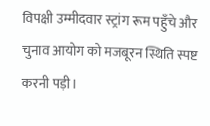विपक्षी उम्मीदवार स्ट्रांग रूम पहुँचे और चुनाव आयोग को मजबूरन स्थिति स्पष्ट करनी पड़ी।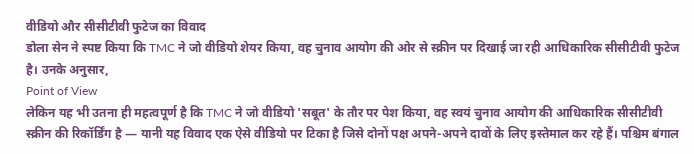वीडियो और सीसीटीवी फुटेज का विवाद
डोला सेन ने स्पष्ट किया कि TMC ने जो वीडियो शेयर किया, वह चुनाव आयोग की ओर से स्क्रीन पर दिखाई जा रही आधिकारिक सीसीटीवी फुटेज है। उनके अनुसार,
Point of View
लेकिन यह भी उतना ही महत्वपूर्ण है कि TMC ने जो वीडियो 'सबूत' के तौर पर पेश किया, वह स्वयं चुनाव आयोग की आधिकारिक सीसीटीवी स्क्रीन की रिकॉर्डिंग है — यानी यह विवाद एक ऐसे वीडियो पर टिका है जिसे दोनों पक्ष अपने-अपने दावों के लिए इस्तेमाल कर रहे हैं। पश्चिम बंगाल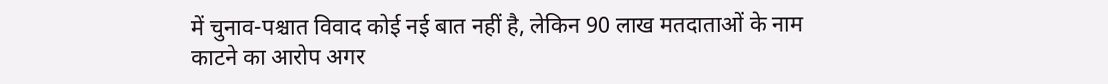में चुनाव-पश्चात विवाद कोई नई बात नहीं है, लेकिन 90 लाख मतदाताओं के नाम काटने का आरोप अगर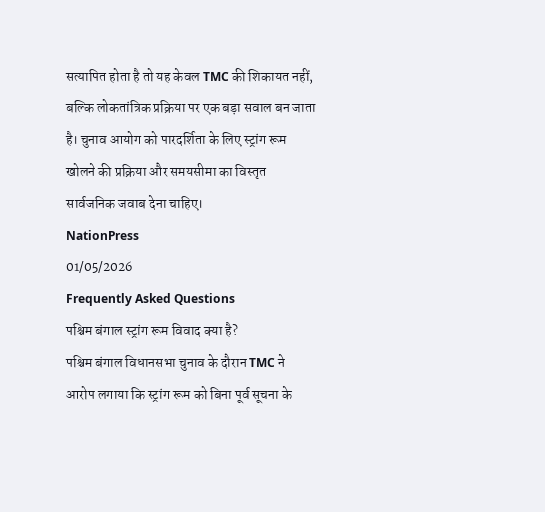सत्यापित होता है तो यह केवल TMC की शिकायत नहीं, बल्कि लोकतांत्रिक प्रक्रिया पर एक बड़ा सवाल बन जाता है। चुनाव आयोग को पारदर्शिता के लिए स्ट्रांग रूम खोलने की प्रक्रिया और समयसीमा का विस्तृत सार्वजनिक जवाब देना चाहिए।
NationPress
01/05/2026
Frequently Asked Questions
पश्चिम बंगाल स्ट्रांग रूम विवाद क्या है?
पश्चिम बंगाल विधानसभा चुनाव के दौरान TMC ने आरोप लगाया कि स्ट्रांग रूम को बिना पूर्व सूचना के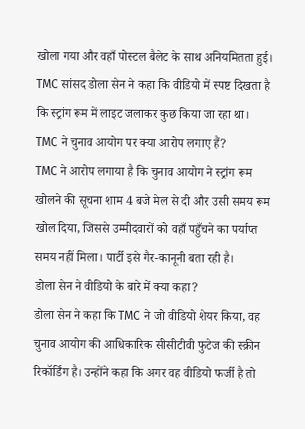खोला गया और वहाँ पोस्टल बैलेट के साथ अनियमितता हुई। TMC सांसद डोला सेन ने कहा कि वीडियो में स्पष्ट दिखता है कि स्ट्रांग रूम में लाइट जलाकर कुछ किया जा रहा था।
TMC ने चुनाव आयोग पर क्या आरोप लगाए हैं?
TMC ने आरोप लगाया है कि चुनाव आयोग ने स्ट्रांग रूम खोलने की सूचना शाम 4 बजे मेल से दी और उसी समय रूम खोल दिया, जिससे उम्मीदवारों को वहाँ पहुँचने का पर्याप्त समय नहीं मिला। पार्टी इसे गैर-कानूनी बता रही है।
डोला सेन ने वीडियो के बारे में क्या कहा?
डोला सेन ने कहा कि TMC ने जो वीडियो शेयर किया, वह चुनाव आयोग की आधिकारिक सीसीटीवी फुटेज की स्क्रीन रिकॉर्डिंग है। उन्होंने कहा कि अगर वह वीडियो फर्जी है तो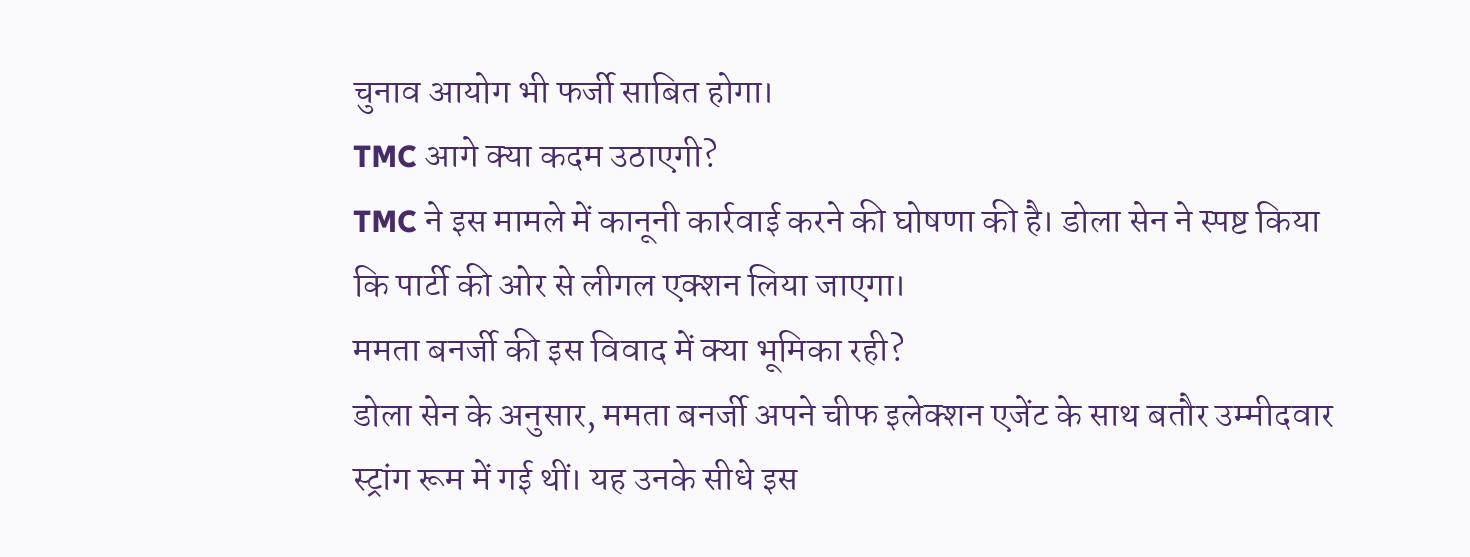चुनाव आयोग भी फर्जी साबित होगा।
TMC आगे क्या कदम उठाएगी?
TMC ने इस मामले में कानूनी कार्रवाई करने की घोषणा की है। डोला सेन ने स्पष्ट किया कि पार्टी की ओर से लीगल एक्शन लिया जाएगा।
ममता बनर्जी की इस विवाद में क्या भूमिका रही?
डोला सेन के अनुसार, ममता बनर्जी अपने चीफ इलेक्शन एजेंट के साथ बतौर उम्मीदवार स्ट्रांग रूम में गई थीं। यह उनके सीधे इस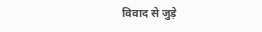विवाद से जुड़े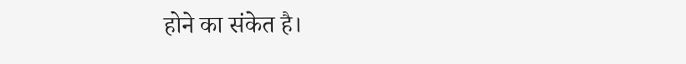होने का संकेत है।